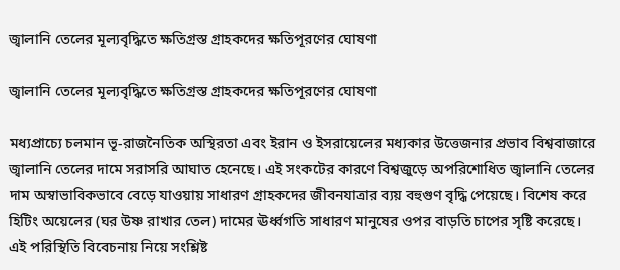জ্বালানি তেলের মূল্যবৃদ্ধিতে ক্ষতিগ্রস্ত গ্রাহকদের ক্ষতিপূরণের ঘোষণা

জ্বালানি তেলের মূল্যবৃদ্ধিতে ক্ষতিগ্রস্ত গ্রাহকদের ক্ষতিপূরণের ঘোষণা

মধ্যপ্রাচ্যে চলমান ভূ-রাজনৈতিক অস্থিরতা এবং ইরান ও ইসরায়েলের মধ্যকার উত্তেজনার প্রভাব বিশ্ববাজারে জ্বালানি তেলের দামে সরাসরি আঘাত হেনেছে। এই সংকটের কারণে বিশ্বজুড়ে অপরিশোধিত জ্বালানি তেলের দাম অস্বাভাবিকভাবে বেড়ে যাওয়ায় সাধারণ গ্রাহকদের জীবনযাত্রার ব্যয় বহুগুণ বৃদ্ধি পেয়েছে। বিশেষ করে হিটিং অয়েলের (ঘর উষ্ণ রাখার তেল) দামের ঊর্ধ্বগতি সাধারণ মানুষের ওপর বাড়তি চাপের সৃষ্টি করেছে। এই পরিস্থিতি বিবেচনায় নিয়ে সংশ্লিষ্ট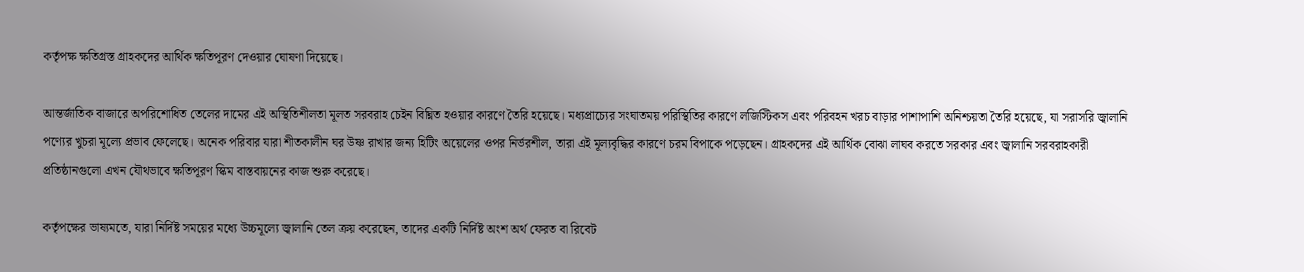কর্তৃপক্ষ ক্ষতিগ্রস্ত গ্রাহকদের আর্থিক ক্ষতিপূরণ দেওয়ার ঘোষণা দিয়েছে।

আন্তর্জাতিক বাজারে অপরিশোধিত তেলের দামের এই অস্থিতিশীলতা মূলত সরবরাহ চেইন বিঘ্নিত হওয়ার কারণে তৈরি হয়েছে। মধ্যপ্রাচ্যের সংঘাতময় পরিস্থিতির কারণে লজিস্টিকস এবং পরিবহন খরচ বাড়ার পাশাপাশি অনিশ্চয়তা তৈরি হয়েছে, যা সরাসরি জ্বালানি পণ্যের খুচরা মূল্যে প্রভাব ফেলেছে। অনেক পরিবার যারা শীতকালীন ঘর উষ্ণ রাখার জন্য হিটিং অয়েলের ওপর নির্ভরশীল, তারা এই মূল্যবৃদ্ধির কারণে চরম বিপাকে পড়েছেন। গ্রাহকদের এই আর্থিক বোঝা লাঘব করতে সরকার এবং জ্বালানি সরবরাহকারী প্রতিষ্ঠানগুলো এখন যৌথভাবে ক্ষতিপূরণ স্কিম বাস্তবায়নের কাজ শুরু করেছে।

কর্তৃপক্ষের ভাষ্যমতে, যারা নির্দিষ্ট সময়ের মধ্যে উচ্চমূল্যে জ্বালানি তেল ক্রয় করেছেন, তাদের একটি নির্দিষ্ট অংশ অর্থ ফেরত বা রিবেট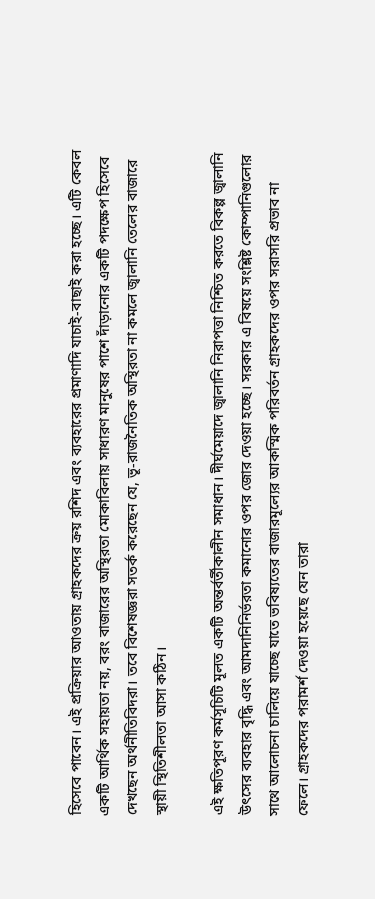হিসেবে পাবেন। এই প্রক্রিয়ার আওতায় গ্রাহকদের ক্রয় রশিদ এবং ব্যবহারের প্রমাণাদি যাচাই-বাছাই করা হচ্ছে। এটি কেবল একটি আর্থিক সহায়তা নয়, বরং বাজারের অস্থিরতা মোকাবিলায় সাধারণ মানুষের পাশে দাঁড়ানোর একটি পদক্ষেপ হিসেবে দেখছেন অর্থনীতিবিদরা। তবে বিশেষজ্ঞরা সতর্ক করেছেন যে, ভূ-রাজনৈতিক অস্থিরতা না কমলে জ্বালানি তেলের বাজারে স্থায়ী স্থিতিশীলতা আসা কঠিন।

এই ক্ষতিপূরণ কর্মসূচিটি মূলত একটি অন্তর্বর্তীকালীন সমাধান। দীর্ঘমেয়াদে জ্বালানি নিরাপত্তা নিশ্চিত করতে বিকল্প জ্বালানি উৎসের ব্যবহার বৃদ্ধি এবং আমদানিনির্ভরতা কমানোর ওপর জোর দেওয়া হচ্ছে। সরকার এ বিষয়ে সংশ্লিষ্ট কোম্পানিগুলোর সাথে আলোচনা চালিয়ে যাচ্ছে যাতে ভবিষ্যতের বাজারমূল্যের আকস্মিক পরিবর্তন গ্রাহকদের ওপর সরাসরি প্রভাব না ফেলে। গ্রাহকদের পরামর্শ দেওয়া হয়েছে যেন তারা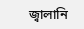জ্বালানি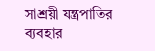সাশ্রয়ী যন্ত্রপাতির ব্যবহার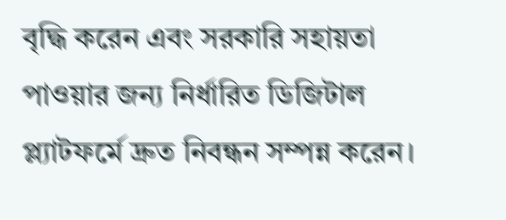বৃদ্ধি করেন এবং সরকারি সহায়তা পাওয়ার জন্য নির্ধারিত ডিজিটাল প্ল্যাটফর্মে দ্রুত নিবন্ধন সম্পন্ন করেন।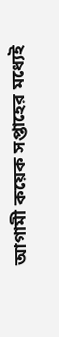আগামী কয়েক সপ্তাহের মধ্যেই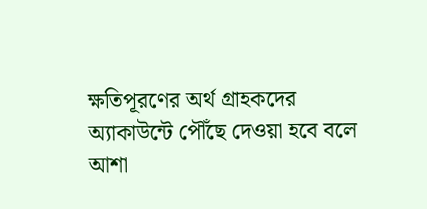ক্ষতিপূরণের অর্থ গ্রাহকদের অ্যাকাউন্টে পৌঁছে দেওয়া হবে বলে আশা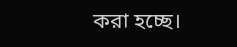করা হচ্ছে।